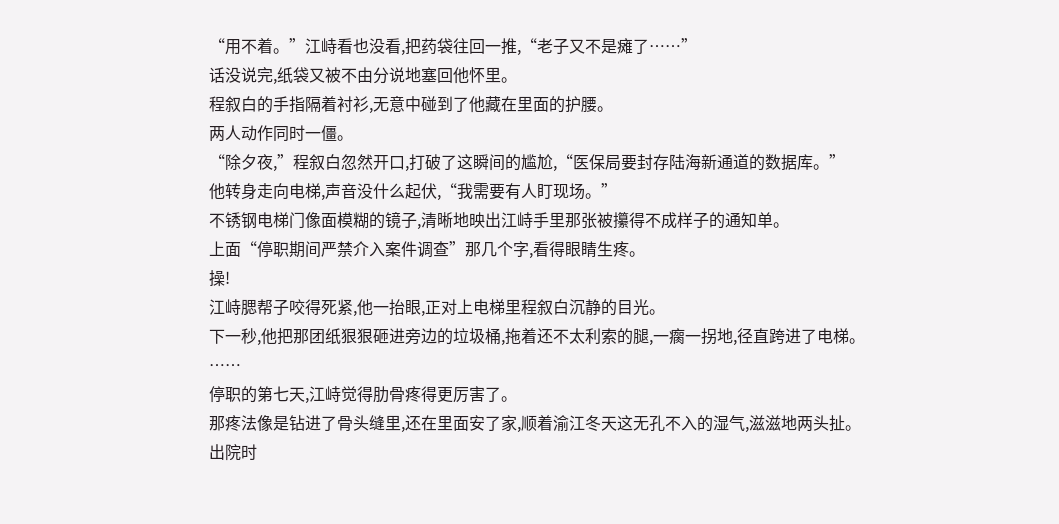“用不着。”江峙看也没看,把药袋往回一推,“老子又不是瘫了……”
话没说完,纸袋又被不由分说地塞回他怀里。
程叙白的手指隔着衬衫,无意中碰到了他藏在里面的护腰。
两人动作同时一僵。
“除夕夜,”程叙白忽然开口,打破了这瞬间的尴尬,“医保局要封存陆海新通道的数据库。”
他转身走向电梯,声音没什么起伏,“我需要有人盯现场。”
不锈钢电梯门像面模糊的镜子,清晰地映出江峙手里那张被攥得不成样子的通知单。
上面“停职期间严禁介入案件调查”那几个字,看得眼睛生疼。
操!
江峙腮帮子咬得死紧,他一抬眼,正对上电梯里程叙白沉静的目光。
下一秒,他把那团纸狠狠砸进旁边的垃圾桶,拖着还不太利索的腿,一瘸一拐地,径直跨进了电梯。
……
停职的第七天,江峙觉得肋骨疼得更厉害了。
那疼法像是钻进了骨头缝里,还在里面安了家,顺着渝江冬天这无孔不入的湿气,滋滋地两头扯。
出院时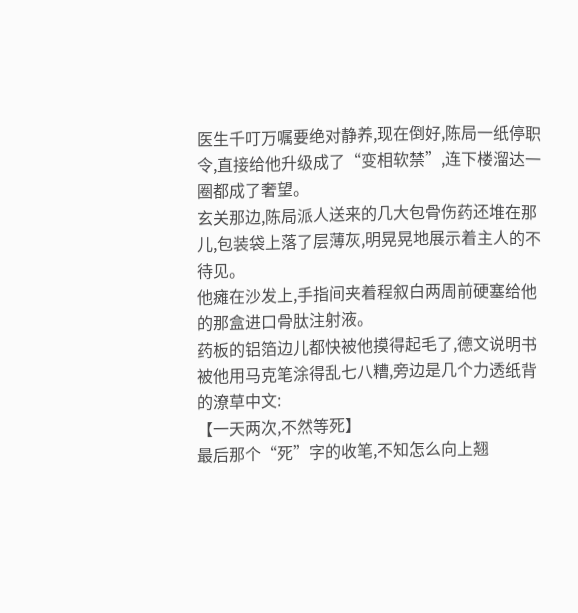医生千叮万嘱要绝对静养,现在倒好,陈局一纸停职令,直接给他升级成了“变相软禁”,连下楼溜达一圈都成了奢望。
玄关那边,陈局派人送来的几大包骨伤药还堆在那儿,包装袋上落了层薄灰,明晃晃地展示着主人的不待见。
他瘫在沙发上,手指间夹着程叙白两周前硬塞给他的那盒进口骨肽注射液。
药板的铝箔边儿都快被他摸得起毛了,德文说明书被他用马克笔涂得乱七八糟,旁边是几个力透纸背的潦草中文:
【一天两次,不然等死】
最后那个“死”字的收笔,不知怎么向上翘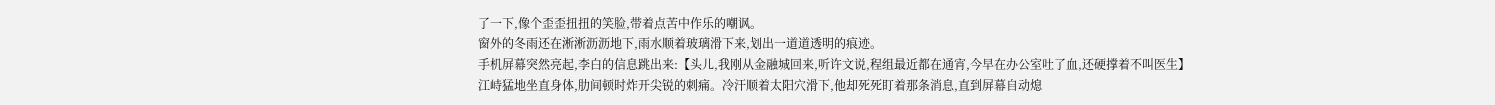了一下,像个歪歪扭扭的笑脸,带着点苦中作乐的嘲讽。
窗外的冬雨还在淅淅沥沥地下,雨水顺着玻璃滑下来,划出一道道透明的痕迹。
手机屏幕突然亮起,李白的信息跳出来:【头儿,我刚从金融城回来,听许文说,程组最近都在通宵,今早在办公室吐了血,还硬撑着不叫医生】
江峙猛地坐直身体,肋间顿时炸开尖锐的刺痛。冷汗顺着太阳穴滑下,他却死死盯着那条消息,直到屏幕自动熄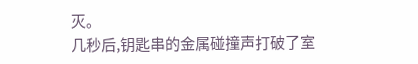灭。
几秒后,钥匙串的金属碰撞声打破了室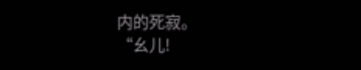内的死寂。
“幺儿!